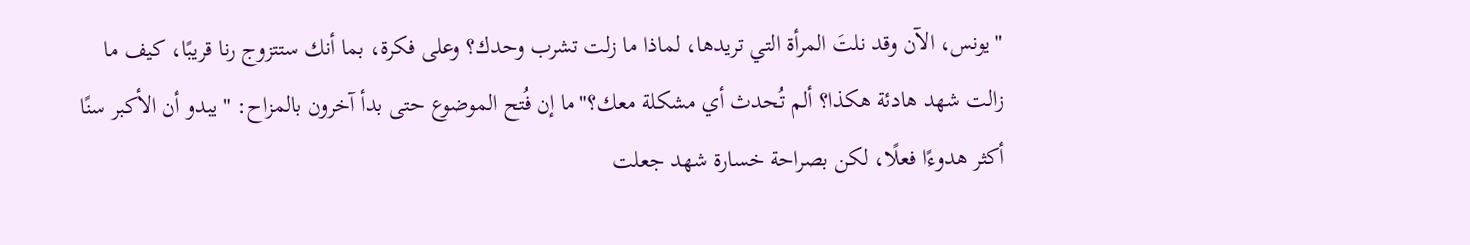"يونس، الآن وقد نلتَ المرأة التي تريدها، لماذا ما زلت تشرب وحدك؟ وعلى فكرة، بما أنك ستتزوج رنا قريبًا، كيف ما زالت شهد هادئة هكذا؟ ألم تُحدث أي مشكلة معك؟"ما إن فُتح الموضوع حتى بدأ آخرون بالمزاح: "يبدو أن الأكبر سنًا أكثر هدوءًا فعلًا، لكن بصراحة خسارة شهد جعلت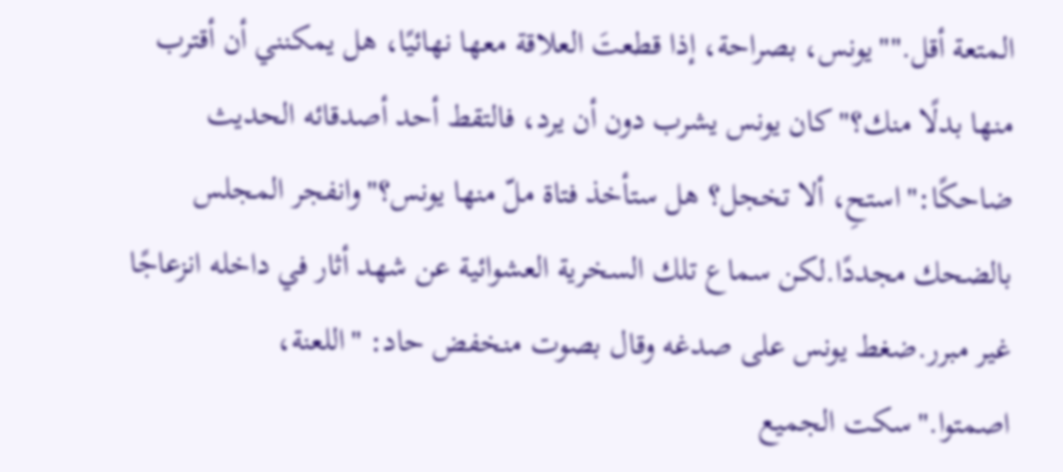المتعة أقل.""يونس، بصراحة، إذا قطعتَ العلاقة معها نهائيًا، هل يمكنني أن أقترب منها بدلًا منك؟"كان يونس يشرب دون أن يرد، فالتقط أحد أصدقائه الحديث ضاحكًا:"استحِ، ألا تخجل؟ هل ستأخذ فتاة ملّ منها يونس؟"وانفجر المجلس بالضحك مجددًا.لكن سماع تلك السخرية العشوائية عن شهد أثار في داخله انزعاجًا غير مبرر.ضغط يونس على صدغه وقال بصوت منخفض حاد: "اللعنة، اصمتوا."سكت الجميع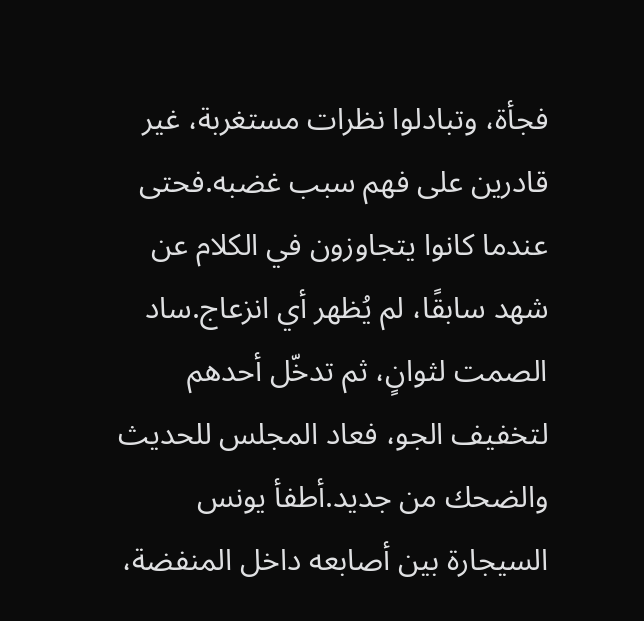فجأة، وتبادلوا نظرات مستغربة، غير قادرين على فهم سبب غضبه.فحتى عندما كانوا يتجاوزون في الكلام عن شهد سابقًا، لم يُظهر أي انزعاج.ساد الصمت لثوانٍ، ثم تدخّل أحدهم لتخفيف الجو، فعاد المجلس للحديث والضحك من جديد.أطفأ يونس السيجارة بين أصابعه داخل المنفضة،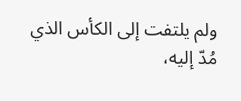ولم يلتفت إلى الكأس الذي مُدّ إليه،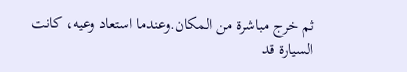ثم خرج مباشرة من المكان.وعندما استعاد وعيه، كانت السيارة قد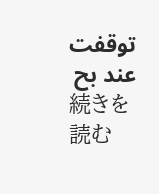توقفت عند بح
続きを読む